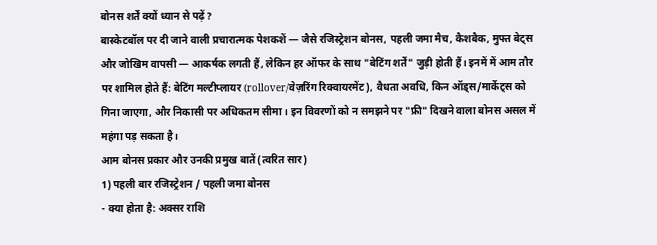बोनस शर्तें क्यों ध्यान से पढ़ें?
बास्केटबॉल पर दी जाने वाली प्रचारात्मक पेशकशें — जैसे रजिस्ट्रेशन बोनस, पहली जमा मैच, कैशबैक, मुफ्त बेट्स और जोखिम वापसी — आकर्षक लगती हैं, लेकिन हर ऑफर के साथ "बेटिंग शर्तें" जुड़ी होती हैं। इनमें में आम तौर पर शामिल होते हैं: बेटिंग मल्टीप्लायर (rollover/वेज़रिंग रिक्वायरमेंट), वैधता अवधि, किन ऑड्स/मार्केट्स को गिना जाएगा, और निकासी पर अधिकतम सीमा। इन विवरणों को न समझने पर "फ्री" दिखने वाला बोनस असल में महंगा पड़ सकता है।
आम बोनस प्रकार और उनकी प्रमुख बातें (त्वरित सार)
1) पहली बार रजिस्ट्रेशन / पहली जमा बोनस
- क्या होता है: अक्सर राशि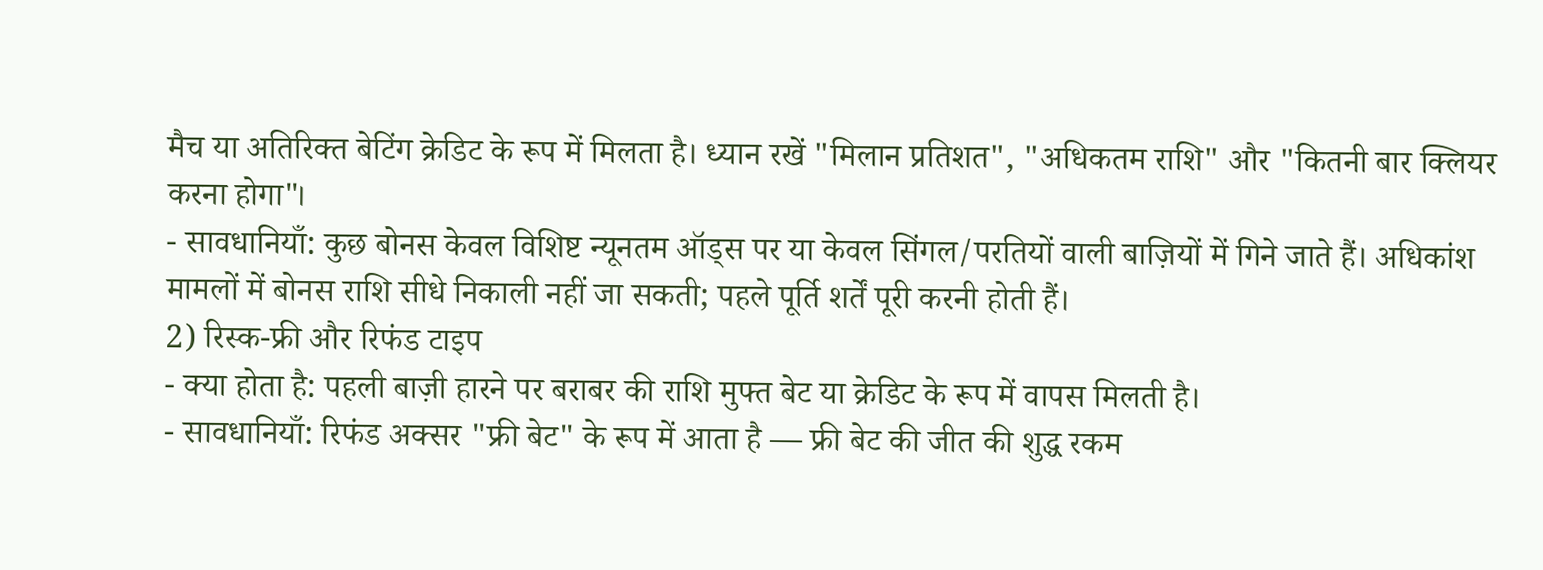मैच या अतिरिक्त बेटिंग क्रेडिट के रूप में मिलता है। ध्यान रखें "मिलान प्रतिशत", "अधिकतम राशि" और "कितनी बार क्लियर करना होगा"।
- सावधानियाँ: कुछ बोनस केवल विशिष्ट न्यूनतम ऑड्स पर या केवल सिंगल/परतियों वाली बाज़ियों में गिने जाते हैं। अधिकांश मामलों में बोनस राशि सीधे निकाली नहीं जा सकती; पहले पूर्ति शर्तें पूरी करनी होती हैं।
2) रिस्क-फ्री और रिफंड टाइप
- क्या होता है: पहली बाज़ी हारने पर बराबर की राशि मुफ्त बेट या क्रेडिट के रूप में वापस मिलती है।
- सावधानियाँ: रिफंड अक्सर "फ्री बेट" के रूप में आता है — फ्री बेट की जीत की शुद्ध रकम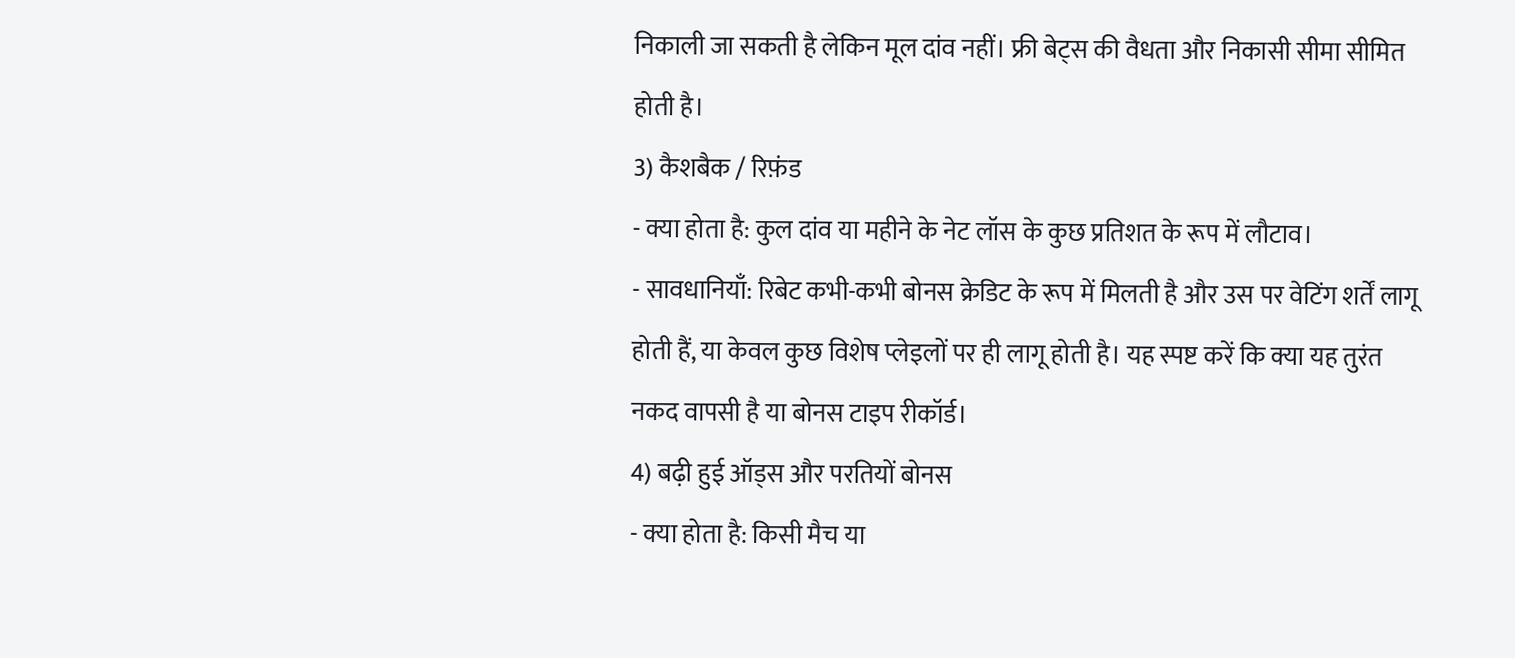निकाली जा सकती है लेकिन मूल दांव नहीं। फ्री बेट्स की वैधता और निकासी सीमा सीमित होती है।
3) कैशबैक / रिफ़ंड
- क्या होता है: कुल दांव या महीने के नेट लॉस के कुछ प्रतिशत के रूप में लौटाव।
- सावधानियाँ: रिबेट कभी-कभी बोनस क्रेडिट के रूप में मिलती है और उस पर वेटिंग शर्तें लागू होती हैं, या केवल कुछ विशेष प्लेइलों पर ही लागू होती है। यह स्पष्ट करें कि क्या यह तुरंत नकद वापसी है या बोनस टाइप रीकॉर्ड।
4) बढ़ी हुई ऑड्स और परतियों बोनस
- क्या होता है: किसी मैच या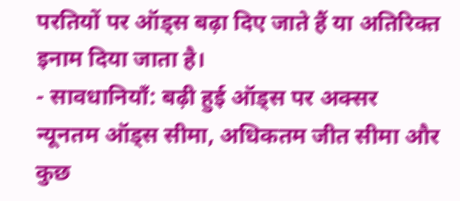परतियों पर ऑड्स बढ़ा दिए जाते हैं या अतिरिक्त इनाम दिया जाता है।
- सावधानियाँ: बढ़ी हुई ऑड्स पर अक्सर न्यूनतम ऑड्स सीमा, अधिकतम जीत सीमा और कुछ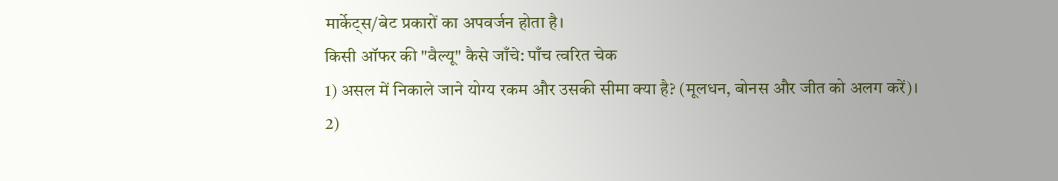मार्केट्स/बेट प्रकारों का अपवर्जन होता है।
किसी ऑफर की "वैल्यू" कैसे जाँचे: पाँच त्वरित चेक
1) असल में निकाले जाने योग्य रकम और उसकी सीमा क्या है? (मूलधन, बोनस और जीत को अलग करें)।
2)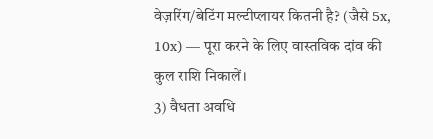वेज़रिंग/बेटिंग मल्टीप्लायर कितनी है? (जैसे 5x, 10x) — पूरा करने के लिए वास्तविक दांव की कुल राशि निकालें।
3) वैधता अवधि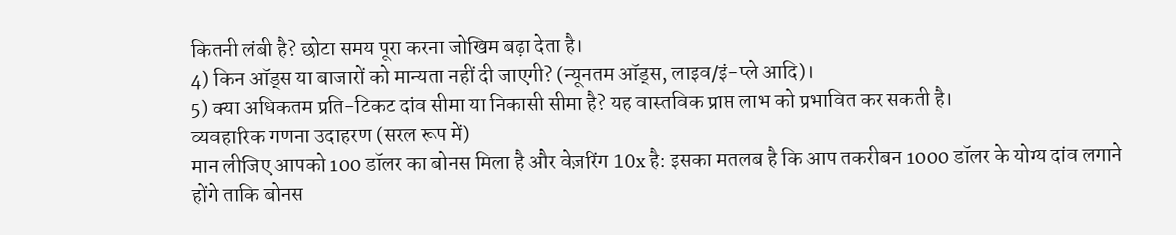कितनी लंबी है? छोटा समय पूरा करना जोखिम बढ़ा देता है।
4) किन ऑड्स या बाजारों को मान्यता नहीं दी जाएगी? (न्यूनतम ऑड्स, लाइव/इं-प्ले आदि)।
5) क्या अधिकतम प्रति-टिकट दांव सीमा या निकासी सीमा है? यह वास्तविक प्राप्त लाभ को प्रभावित कर सकती है।
व्यवहारिक गणना उदाहरण (सरल रूप में)
मान लीजिए आपको 100 डॉलर का बोनस मिला है और वेज़रिंग 10x है: इसका मतलब है कि आप तकरीबन 1000 डॉलर के योग्य दांव लगाने होंगे ताकि बोनस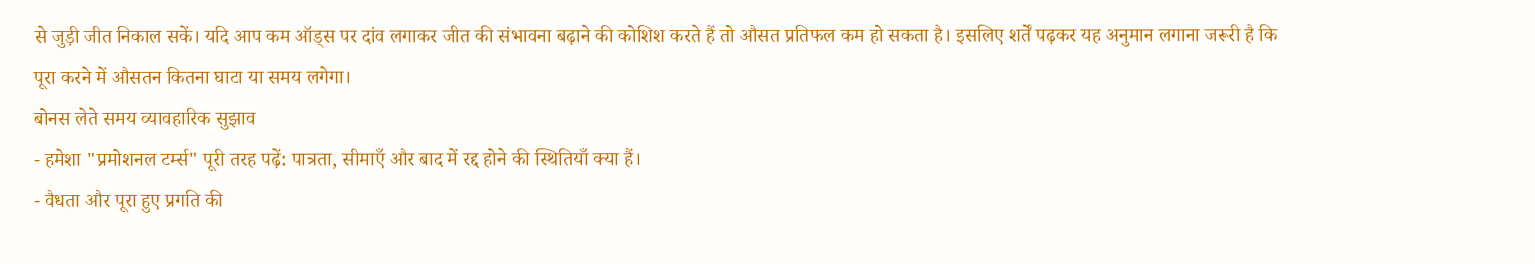से जुड़ी जीत निकाल सकें। यदि आप कम ऑड्स पर दांव लगाकर जीत की संभावना बढ़ाने की कोशिश करते हैं तो औसत प्रतिफल कम हो सकता है। इसलिए शर्तें पढ़कर यह अनुमान लगाना जरूरी है कि पूरा करने में औसतन कितना घाटा या समय लगेगा।
बोनस लेते समय व्यावहारिक सुझाव
- हमेशा "प्रमोशनल टर्म्स" पूरी तरह पढ़ें: पात्रता, सीमाएँ और बाद में रद्द होने की स्थितियाँ क्या हैं।
- वैधता और पूरा हुए प्रगति की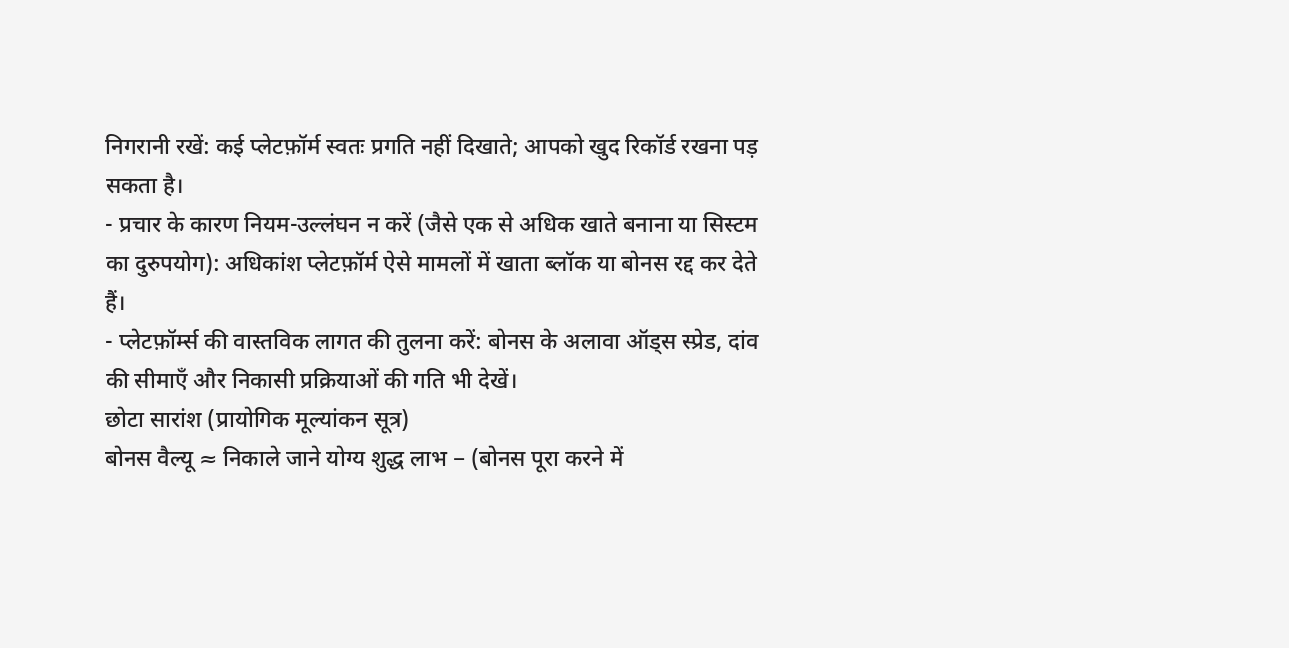निगरानी रखें: कई प्लेटफ़ॉर्म स्वतः प्रगति नहीं दिखाते; आपको खुद रिकॉर्ड रखना पड़ सकता है।
- प्रचार के कारण नियम-उल्लंघन न करें (जैसे एक से अधिक खाते बनाना या सिस्टम का दुरुपयोग): अधिकांश प्लेटफ़ॉर्म ऐसे मामलों में खाता ब्लॉक या बोनस रद्द कर देते हैं।
- प्लेटफ़ॉर्म्स की वास्तविक लागत की तुलना करें: बोनस के अलावा ऑड्स स्प्रेड, दांव की सीमाएँ और निकासी प्रक्रियाओं की गति भी देखें।
छोटा सारांश (प्रायोगिक मूल्यांकन सूत्र)
बोनस वैल्यू ≈ निकाले जाने योग्य शुद्ध लाभ − (बोनस पूरा करने में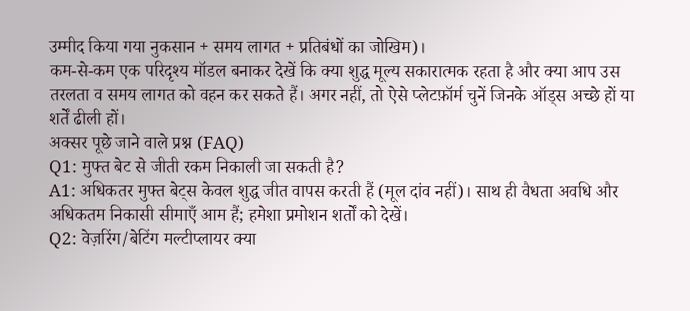उम्मीद किया गया नुकसान + समय लागत + प्रतिबंधों का जोखिम)।
कम-से-कम एक परिदृश्य मॉडल बनाकर देखें कि क्या शुद्ध मूल्य सकारात्मक रहता है और क्या आप उस तरलता व समय लागत को वहन कर सकते हैं। अगर नहीं, तो ऐसे प्लेटफ़ॉर्म चुनें जिनके ऑड्स अच्छे हों या शर्तें ढीली हों।
अक्सर पूछे जाने वाले प्रश्न (FAQ)
Q1: मुफ्त बेट से जीती रकम निकाली जा सकती है?
A1: अधिकतर मुफ्त बेट्स केवल शुद्ध जीत वापस करती हैं (मूल दांव नहीं)। साथ ही वैधता अवधि और अधिकतम निकासी सीमाएँ आम हैं; हमेशा प्रमोशन शर्तों को देखें।
Q2: वेज़रिंग/बेटिंग मल्टीप्लायर क्या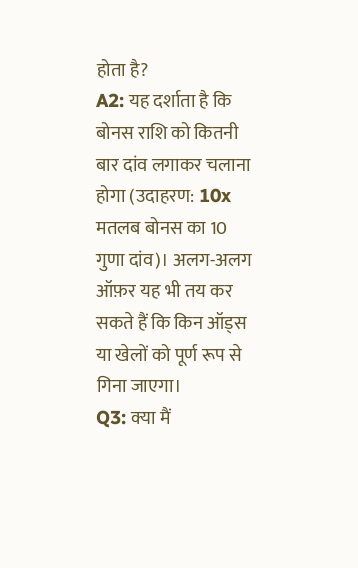होता है?
A2: यह दर्शाता है कि बोनस राशि को कितनी बार दांव लगाकर चलाना होगा (उदाहरण: 10x मतलब बोनस का 10 गुणा दांव)। अलग-अलग ऑफ़र यह भी तय कर सकते हैं कि किन ऑड्स या खेलों को पूर्ण रूप से गिना जाएगा।
Q3: क्या मैं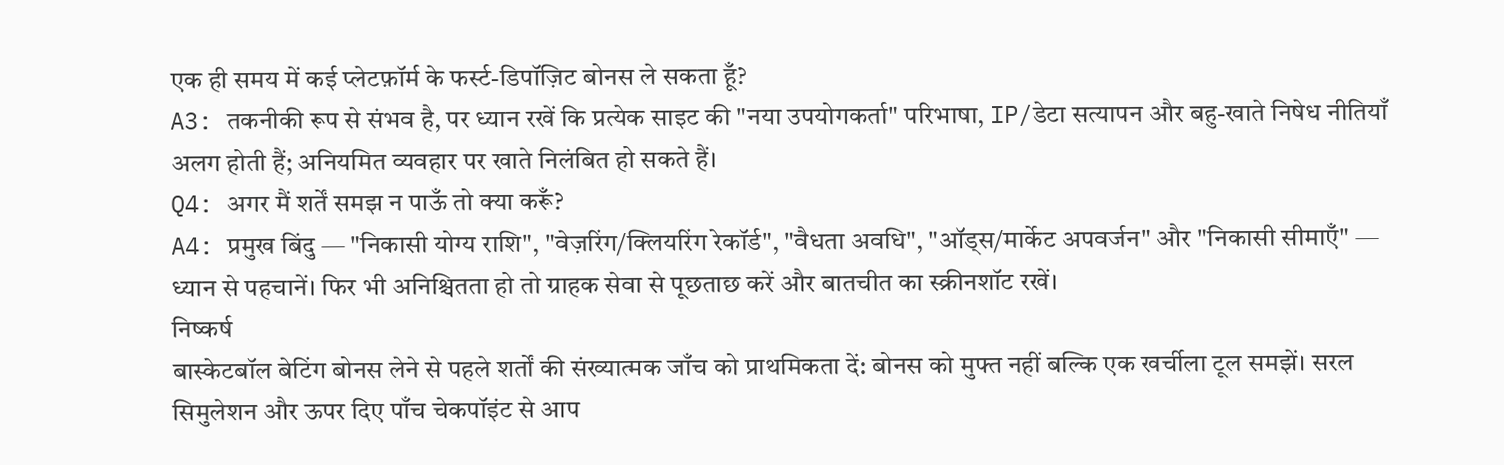एक ही समय में कई प्लेटफ़ॉर्म के फर्स्ट-डिपॉज़िट बोनस ले सकता हूँ?
A3: तकनीकी रूप से संभव है, पर ध्यान रखें कि प्रत्येक साइट की "नया उपयोगकर्ता" परिभाषा, IP/डेटा सत्यापन और बहु-खाते निषेध नीतियाँ अलग होती हैं; अनियमित व्यवहार पर खाते निलंबित हो सकते हैं।
Q4: अगर मैं शर्तें समझ न पाऊँ तो क्या करूँ?
A4: प्रमुख बिंदु — "निकासी योग्य राशि", "वेज़रिंग/क्लियरिंग रेकॉर्ड", "वैधता अवधि", "ऑड्स/मार्केट अपवर्जन" और "निकासी सीमाएँ" — ध्यान से पहचानें। फिर भी अनिश्चितता हो तो ग्राहक सेवा से पूछताछ करें और बातचीत का स्क्रीनशॉट रखें।
निष्कर्ष
बास्केटबॉल बेटिंग बोनस लेने से पहले शर्तों की संख्यात्मक जाँच को प्राथमिकता दें: बोनस को मुफ्त नहीं बल्कि एक खर्चीला टूल समझें। सरल सिमुलेशन और ऊपर दिए पाँच चेकपॉइंट से आप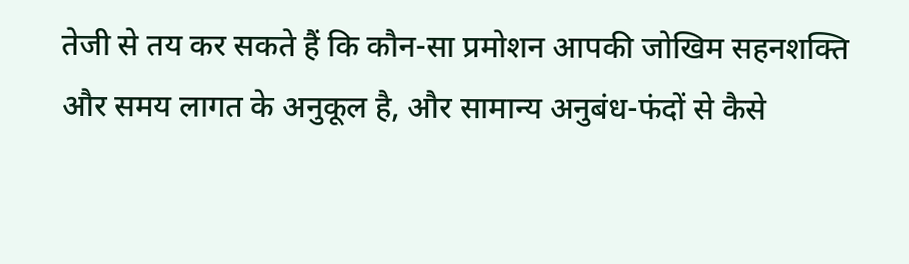तेजी से तय कर सकते हैं कि कौन-सा प्रमोशन आपकी जोखिम सहनशक्ति और समय लागत के अनुकूल है, और सामान्य अनुबंध-फंदों से कैसे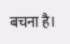बचना है।